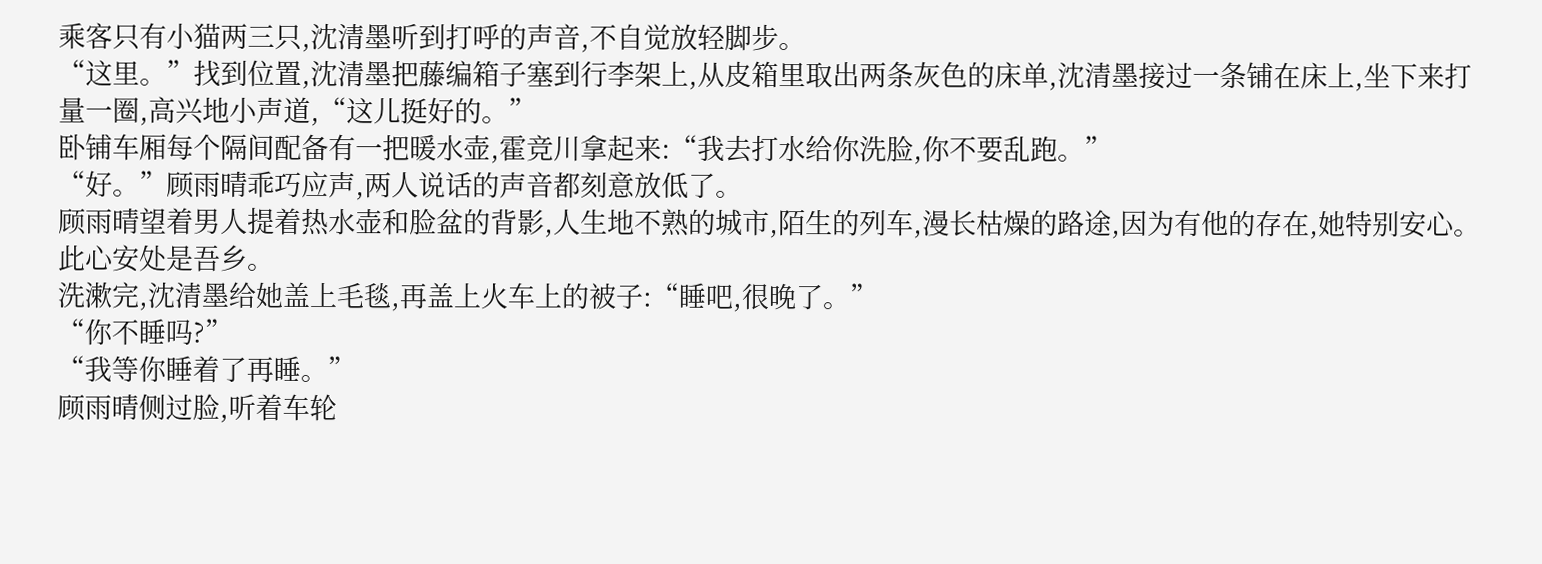乘客只有小猫两三只,沈清墨听到打呼的声音,不自觉放轻脚步。
“这里。”找到位置,沈清墨把藤编箱子塞到行李架上,从皮箱里取出两条灰色的床单,沈清墨接过一条铺在床上,坐下来打量一圈,高兴地小声道,“这儿挺好的。”
卧铺车厢每个隔间配备有一把暖水壶,霍竞川拿起来:“我去打水给你洗脸,你不要乱跑。”
“好。”顾雨晴乖巧应声,两人说话的声音都刻意放低了。
顾雨晴望着男人提着热水壶和脸盆的背影,人生地不熟的城市,陌生的列车,漫长枯燥的路途,因为有他的存在,她特别安心。
此心安处是吾乡。
洗漱完,沈清墨给她盖上毛毯,再盖上火车上的被子:“睡吧,很晚了。”
“你不睡吗?”
“我等你睡着了再睡。”
顾雨晴侧过脸,听着车轮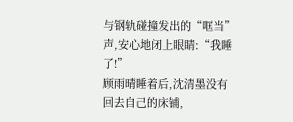与钢轨碰撞发出的“哐当”声,安心地闭上眼睛:“我睡了!”
顾雨晴睡着后,沈清墨没有回去自己的床铺,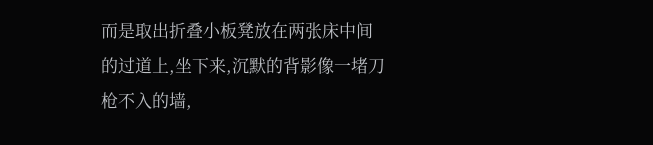而是取出折叠小板凳放在两张床中间的过道上,坐下来,沉默的背影像一堵刀枪不入的墙,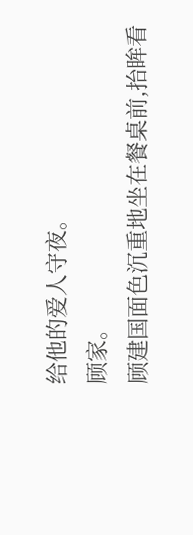给他的爱人守夜。
顾家。
顾建国面色沉重地坐在餐桌前,抬眸看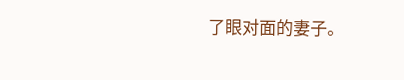了眼对面的妻子。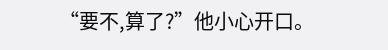“要不,算了?”他小心开口。